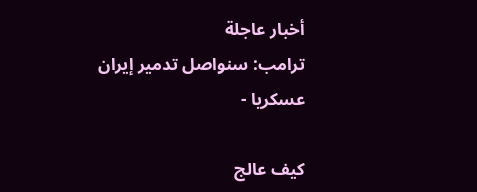أخبار عاجلة
ترامب: سنواصل تدمير إيران عسكريا -

كيف عالج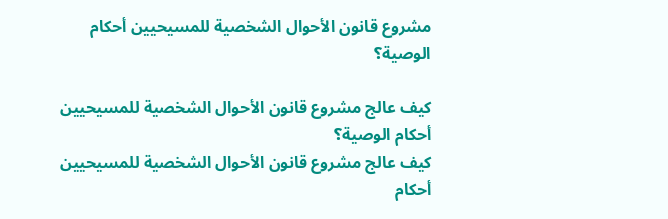مشروع قانون الأحوال الشخصية للمسيحيين أحكام الوصية؟

كيف عالج مشروع قانون الأحوال الشخصية للمسيحيين أحكام الوصية؟
كيف عالج مشروع قانون الأحوال الشخصية للمسيحيين أحكام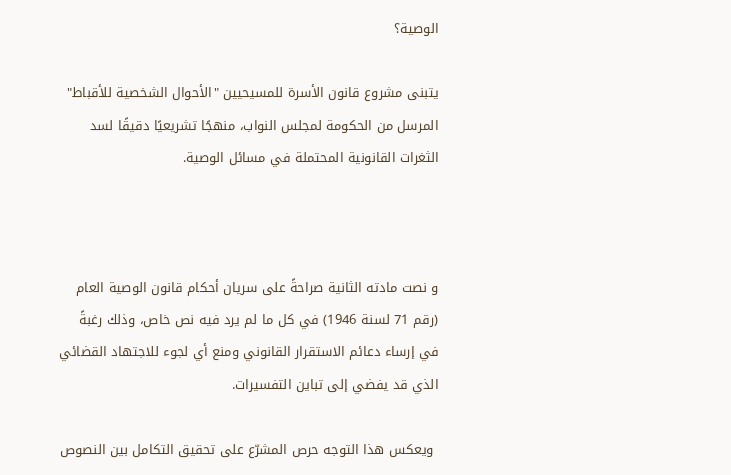الوصية؟

يتبنى مشروع قانون الأسرة للمسيحيين "الأحوال الشخصية للأقباط" المرسل من الحكومة لمجلس النواب، منهجًا تشريعيًا دقيقًا لسد الثغرات القانونية المحتملة في مسائل الوصية.



و نصت مادته الثانية صراحةً على سريان أحكام قانون الوصية العام (رقم 71 لسنة 1946) في كل ما لم يرد فيه نص خاص، وذلك رغبةً في إرساء دعائم الاستقرار القانوني ومنع أي لجوء للاجتهاد القضائي الذي قد يفضي إلى تباين التفسيرات.

 ويعكس هذا التوجه حرص المشرّع على تحقيق التكامل بين النصوص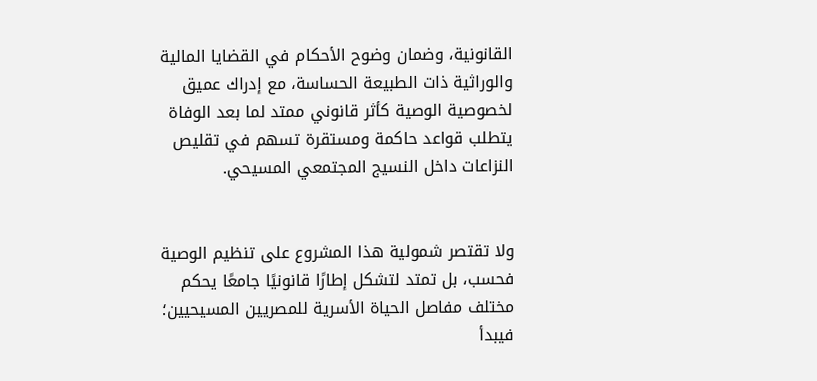القانونية، وضمان وضوح الأحكام في القضايا المالية والوراثية ذات الطبيعة الحساسة، مع إدراك عميق لخصوصية الوصية كأثر قانوني ممتد لما بعد الوفاة يتطلب قواعد حاكمة ومستقرة تسهم في تقليص النزاعات داخل النسيج المجتمعي المسيحي.


ولا تقتصر شمولية هذا المشروع على تنظيم الوصية فحسب، بل تمتد لتشكل إطارًا قانونيًا جامعًا يحكم مختلف مفاصل الحياة الأسرية للمصريين المسيحيين؛ فيبدأ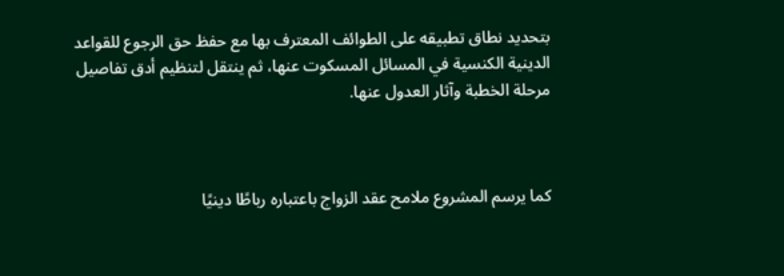بتحديد نطاق تطبيقه على الطوائف المعترف بها مع حفظ حق الرجوع للقواعد الدينية الكنسية في المسائل المسكوت عنها، ثم ينتقل لتنظيم أدق تفاصيل مرحلة الخطبة وآثار العدول عنها.



كما يرسم المشروع ملامح عقد الزواج باعتباره رباطًا دينيًا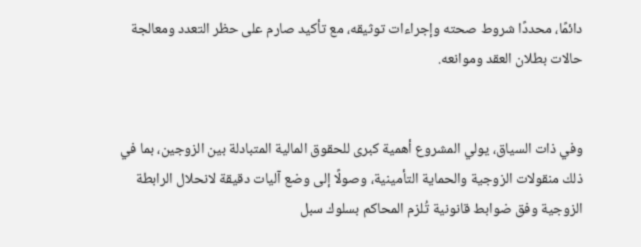دائمًا، محددًا شروط صحته وإجراءات توثيقه، مع تأكيد صارم على حظر التعدد ومعالجة حالات بطلان العقد وموانعه.


وفي ذات السياق، يولي المشروع أهمية كبرى للحقوق المالية المتبادلة بين الزوجين، بما في ذلك منقولات الزوجية والحماية التأمينية، وصولًا إلى وضع آليات دقيقة لانحلال الرابطة الزوجية وفق ضوابط قانونية تُلزم المحاكم بسلوك سبل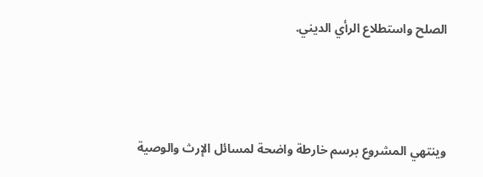الصلح واستطلاع الرأي الديني.



وينتهي المشروع برسم خارطة واضحة لمسائل الإرث والوصية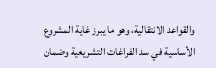والقواعد الانتقالية، وهو ما يبرز غاية المشروع الأساسية في سد الفراغات التشريعية وضمان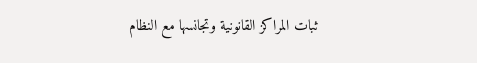ثبات المراكز القانونية وتجانسها مع النظام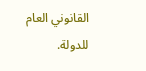القانوني العام للدولة.